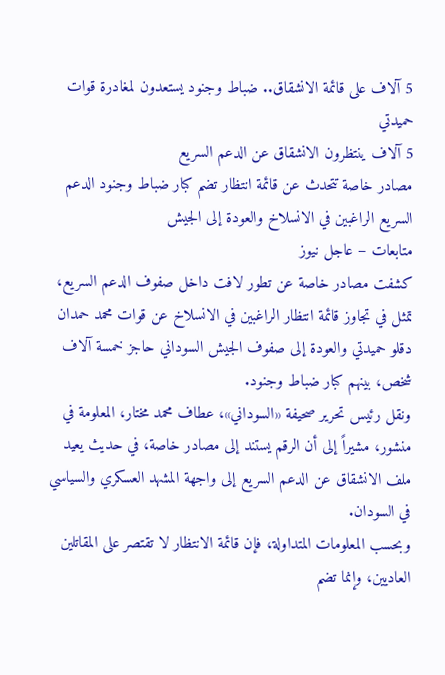5 آلاف على قائمة الانشقاق.. ضباط وجنود يستعدون لمغادرة قوات حميدتي
5 آلاف ينتظرون الانشقاق عن الدعم السريع
مصادر خاصة تتحدث عن قائمة انتظار تضم كبار ضباط وجنود الدعم السريع الراغبين في الانسلاخ والعودة إلى الجيش
متابعات – عاجل نيوز
كشفت مصادر خاصة عن تطور لافت داخل صفوف الدعم السريع، تمثل في تجاوز قائمة انتظار الراغبين في الانسلاخ عن قوات محمد حمدان دقلو حميدتي والعودة إلى صفوف الجيش السوداني حاجز خمسة آلاف شخص، بينهم كبار ضباط وجنود.
ونقل رئيس تحرير صحيفة «السوداني»، عطاف محمد مختار، المعلومة في منشور، مشيراً إلى أن الرقم يستند إلى مصادر خاصة، في حديث يعيد ملف الانشقاق عن الدعم السريع إلى واجهة المشهد العسكري والسياسي في السودان.
وبحسب المعلومات المتداولة، فإن قائمة الانتظار لا تقتصر على المقاتلين العاديين، وإنما تضم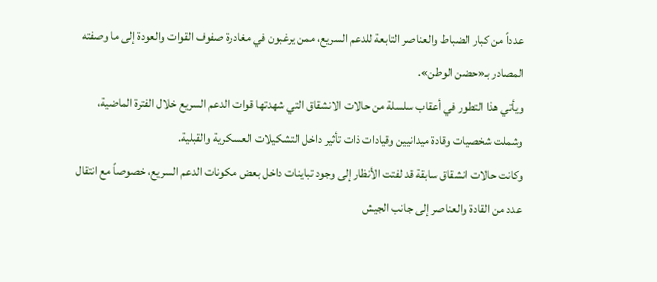عدداً من كبار الضباط والعناصر التابعة للدعم السريع، ممن يرغبون في مغادرة صفوف القوات والعودة إلى ما وصفته المصادر بـ«حضن الوطن».
ويأتي هذا التطور في أعقاب سلسلة من حالات الانشقاق التي شهدتها قوات الدعم السريع خلال الفترة الماضية، وشملت شخصيات وقادة ميدانيين وقيادات ذات تأثير داخل التشكيلات العسكرية والقبلية.
وكانت حالات انشقاق سابقة قد لفتت الأنظار إلى وجود تباينات داخل بعض مكونات الدعم السريع، خصوصاً مع انتقال عدد من القادة والعناصر إلى جانب الجيش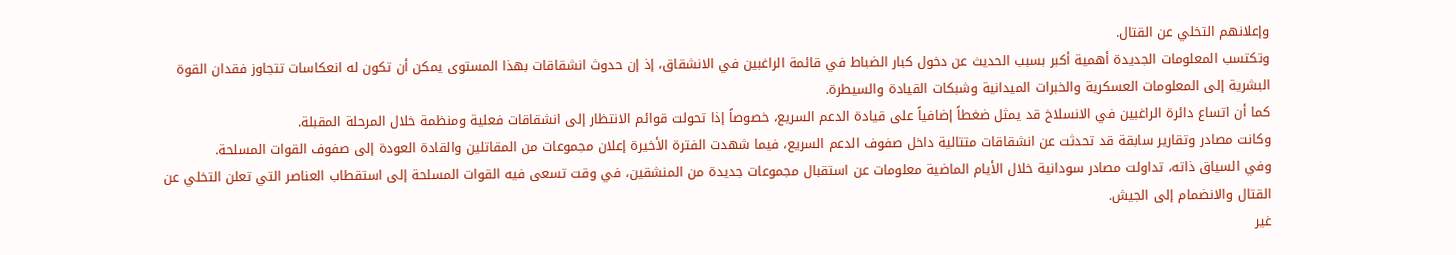وإعلانهم التخلي عن القتال.
وتكتسب المعلومات الجديدة أهمية أكبر بسبب الحديث عن دخول كبار الضباط في قائمة الراغبين في الانشقاق، إذ إن حدوث انشقاقات بهذا المستوى يمكن أن تكون له انعكاسات تتجاوز فقدان القوة البشرية إلى المعلومات العسكرية والخبرات الميدانية وشبكات القيادة والسيطرة.
كما أن اتساع دائرة الراغبين في الانسلاخ قد يمثل ضغطاً إضافياً على قيادة الدعم السريع، خصوصاً إذا تحولت قوائم الانتظار إلى انشقاقات فعلية ومنظمة خلال المرحلة المقبلة.
وكانت مصادر وتقارير سابقة قد تحدثت عن انشقاقات متتالية داخل صفوف الدعم السريع، فيما شهدت الفترة الأخيرة إعلان مجموعات من المقاتلين والقادة العودة إلى صفوف القوات المسلحة.
وفي السياق ذاته، تداولت مصادر سودانية خلال الأيام الماضية معلومات عن استقبال مجموعات جديدة من المنشقين، في وقت تسعى فيه القوات المسلحة إلى استقطاب العناصر التي تعلن التخلي عن القتال والانضمام إلى الجيش.
غير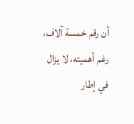أن رقم خمسة آلاف، رغم أهميته، لا يزال في إطار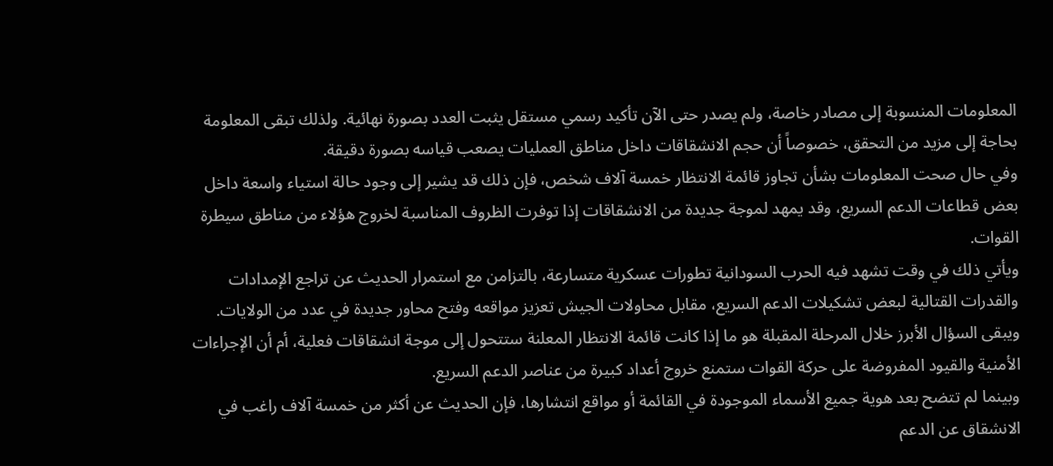المعلومات المنسوبة إلى مصادر خاصة، ولم يصدر حتى الآن تأكيد رسمي مستقل يثبت العدد بصورة نهائية. ولذلك تبقى المعلومة بحاجة إلى مزيد من التحقق، خصوصاً أن حجم الانشقاقات داخل مناطق العمليات يصعب قياسه بصورة دقيقة.
وفي حال صحت المعلومات بشأن تجاوز قائمة الانتظار خمسة آلاف شخص، فإن ذلك قد يشير إلى وجود حالة استياء واسعة داخل بعض قطاعات الدعم السريع، وقد يمهد لموجة جديدة من الانشقاقات إذا توفرت الظروف المناسبة لخروج هؤلاء من مناطق سيطرة القوات.
ويأتي ذلك في وقت تشهد فيه الحرب السودانية تطورات عسكرية متسارعة، بالتزامن مع استمرار الحديث عن تراجع الإمدادات والقدرات القتالية لبعض تشكيلات الدعم السريع، مقابل محاولات الجيش تعزيز مواقعه وفتح محاور جديدة في عدد من الولايات.
ويبقى السؤال الأبرز خلال المرحلة المقبلة هو ما إذا كانت قائمة الانتظار المعلنة ستتحول إلى موجة انشقاقات فعلية، أم أن الإجراءات الأمنية والقيود المفروضة على حركة القوات ستمنع خروج أعداد كبيرة من عناصر الدعم السريع.
وبينما لم تتضح بعد هوية جميع الأسماء الموجودة في القائمة أو مواقع انتشارها، فإن الحديث عن أكثر من خمسة آلاف راغب في الانشقاق عن الدعم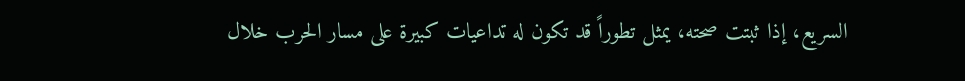السريع، إذا ثبتت صحته، يمثل تطوراً قد تكون له تداعيات كبيرة على مسار الحرب خلال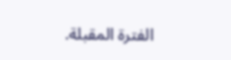الفترة المقبلة.